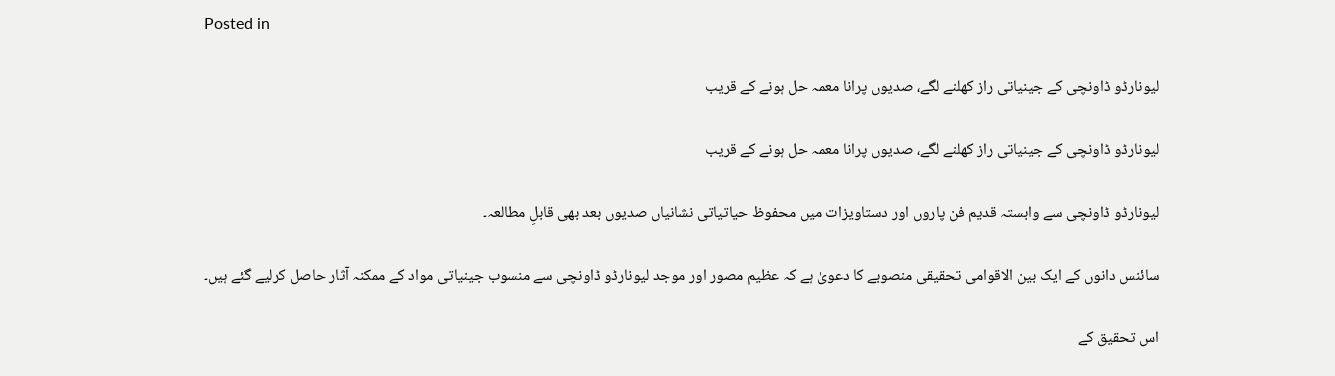Posted in

لیونارڈو ڈاونچی کے جینیاتی راز کھلنے لگے، صدیوں پرانا معمہ حل ہونے کے قریب

لیونارڈو ڈاونچی کے جینیاتی راز کھلنے لگے، صدیوں پرانا معمہ حل ہونے کے قریب

لیونارڈو ڈاونچی سے وابستہ قدیم فن پاروں اور دستاویزات میں محفوظ حیاتیاتی نشانیاں صدیوں بعد بھی قابلِ مطالعہ۔

سائنس دانوں کے ایک بین الاقوامی تحقیقی منصوبے کا دعویٰ ہے کہ عظیم مصور اور موجد لیونارڈو ڈاونچی سے منسوب جینیاتی مواد کے ممکنہ آثار حاصل کرلیے گئے ہیں۔

اس تحقیق کے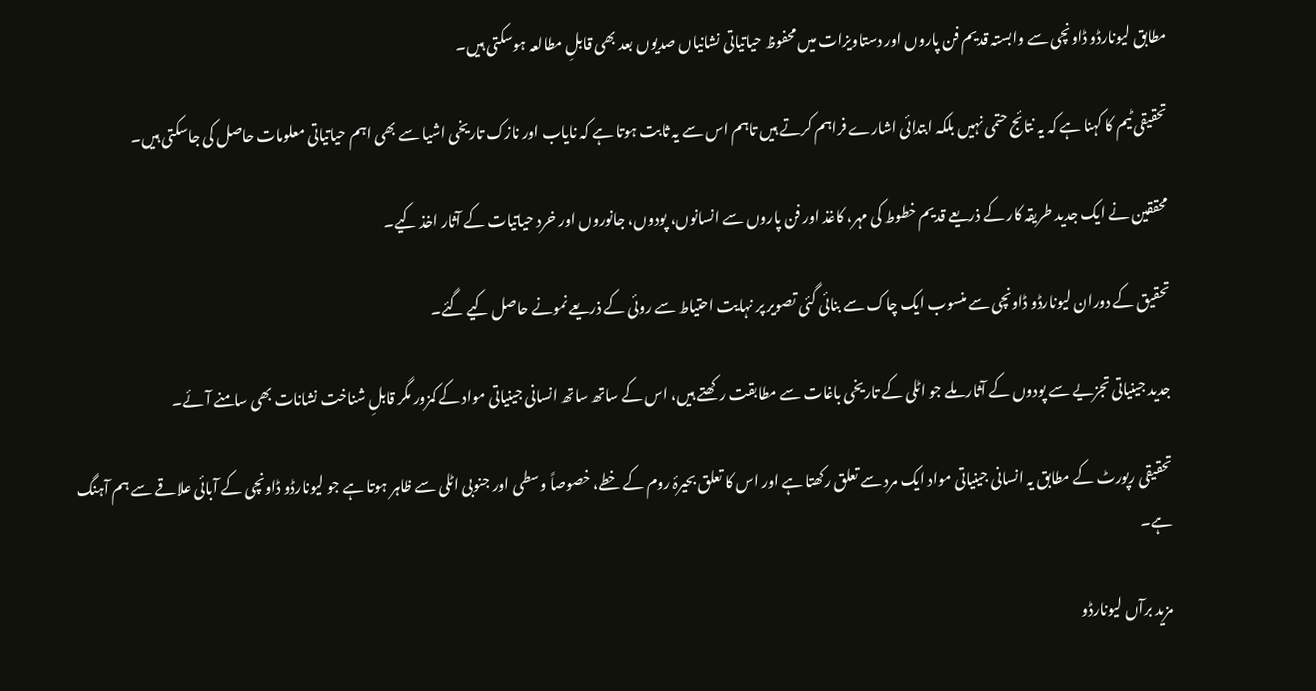مطابق لیونارڈو ڈاونچی سے وابستہ قدیم فن پاروں اور دستاویزات میں محفوظ حیاتیاتی نشانیاں صدیوں بعد بھی قابلِ مطالعہ ہوسکتی ہیں۔

تحقیقی ٹیم کا کہنا ہے کہ یہ نتائج حتمی نہیں بلکہ ابتدائی اشارے فراہم کرتے ہیں تاہم اس سے یہ ثابت ہوتا ہے کہ نایاب اور نازک تاریخی اشیا سے بھی اہم حیاتیاتی معلومات حاصل کی جاسکتی ہیں۔

محققین نے ایک جدید طریقہ کار کے ذریعے قدیم خطوط کی مہر، کاغذ اور فن پاروں سے انسانوں، پودوں، جانوروں اور خرد حیاتیات کے آثار اخذ کیے۔

تحقیق کے دوران لیونارڈو ڈاونچی سے منسوب ایک چاک سے بنائی گئی تصویر پر نہایت احتیاط سے روئی کے ذریعے نمونے حاصل کیے گئے۔

جدید جینیاتی تجزیے سے پودوں کے آثار ملے جو اٹلی کے تاریخی باغات سے مطابقت رکھتے ہیں، اس کے ساتھ ساتھ انسانی جینیاتی مواد کے کمزور مگر قابلِ شناخت نشانات بھی سامنے آئے۔

تحقیقی رپورٹ کے مطابق یہ انسانی جینیاتی مواد ایک مرد سے تعلق رکھتا ہے اور اس کا تعلق بحیرۂ روم کے خطے، خصوصاً وسطی اور جنوبی اٹلی سے ظاہر ہوتا ہے جو لیونارڈو ڈاونچی کے آبائی علاقے سے ہم آہنگ ہے۔

مزید برآں لیونارڈو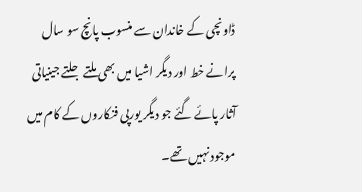ڈاونچی کے خاندان سے منسوب پانچ سو سال پرانے خط اور دیگر اشیا میں بھی ملتے جلتے جینیاتی آثار پائے گئے جو دیگر یورپی فنکاروں کے کام میں موجود نہیں تھے۔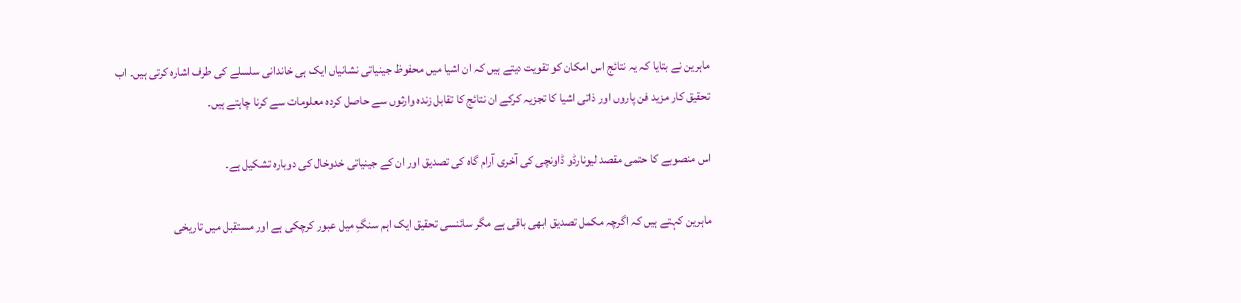ماہرین نے بتایا کہ یہ نتائج اس امکان کو تقویت دیتے ہیں کہ ان اشیا میں محفوظ جینیاتی نشانیاں ایک ہی خاندانی سلسلے کی طرف اشارہ کرتی ہیں۔ اب تحقیق کار مزید فن پاروں اور ذاتی اشیا کا تجزیہ کرکے ان نتائج کا تقابل زندہ وارثوں سے حاصل کردہ معلومات سے کرنا چاہتے ہیں۔

اس منصوبے کا حتمی مقصد لیونارڈو ڈاونچی کی آخری آرام گاہ کی تصدیق اور ان کے جینیاتی خدوخال کی دوبارہ تشکیل ہے۔

ماہرین کہتے ہیں کہ اگرچہ مکمل تصدیق ابھی باقی ہے مگر سائنسی تحقیق ایک اہم سنگِ میل عبور کرچکی ہے اور مستقبل میں تاریخی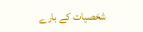شخصیات کے بارے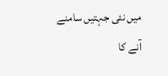میں نئی جہتیں سامنے آنے کا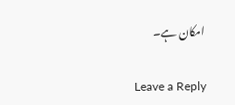امکان ہے۔

Leave a Reply